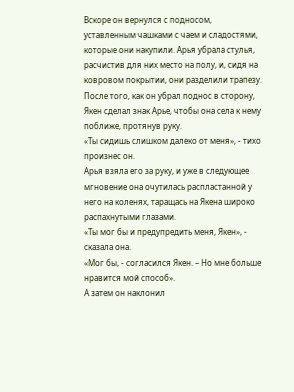Вскоре он вернулся с подносом, уставленным чашками с чаем и сладостями, которые они накупили. Арья убрала стулья, расчистив для них место на полу, и, сидя на ковровом покрытии, они разделили трапезу. После того, как он убрал поднос в сторону, Якен сделал знак Арье, чтобы она села к нему поближе, протянув руку.
«Ты сидишь слишком далеко от меня», - тихо произнес он.
Арья взяла его за руку, и уже в следующее мгновение она очутилась распластанной у него на коленях, таращась на Якена широко распахнутыми глазами.
«Ты мог бы и предупредить меня, Якен», - сказала она.
«Мог бы, - согласился Якен. – Но мне больше нравится мой способ».
А затем он наклонил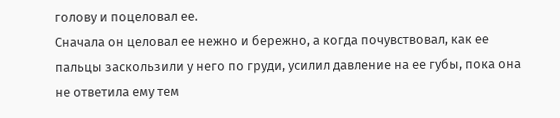голову и поцеловал ее.
Сначала он целовал ее нежно и бережно, а когда почувствовал, как ее пальцы заскользили у него по груди, усилил давление на ее губы, пока она не ответила ему тем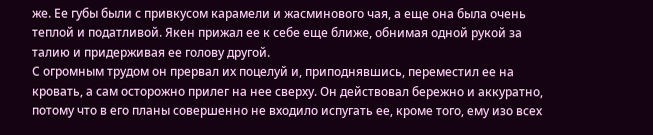же. Ее губы были с привкусом карамели и жасминового чая, а еще она была очень теплой и податливой. Якен прижал ее к себе еще ближе, обнимая одной рукой за талию и придерживая ее голову другой.
С огромным трудом он прервал их поцелуй и, приподнявшись, переместил ее на кровать, а сам осторожно прилег на нее сверху. Он действовал бережно и аккуратно, потому что в его планы совершенно не входило испугать ее, кроме того, ему изо всех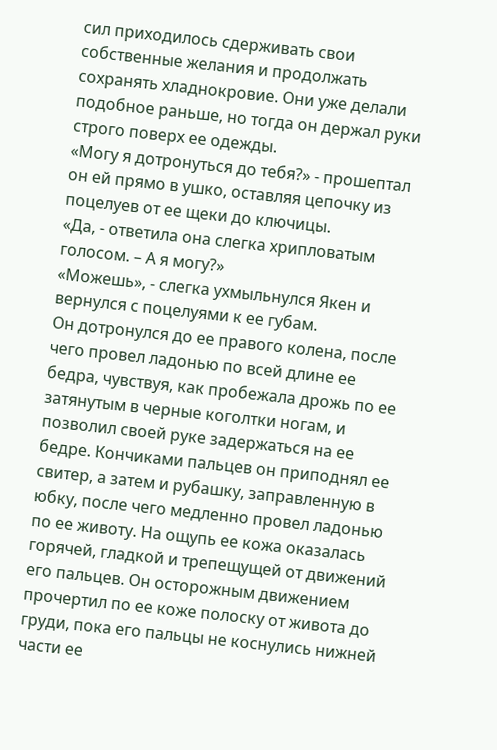сил приходилось сдерживать свои собственные желания и продолжать сохранять хладнокровие. Они уже делали подобное раньше, но тогда он держал руки строго поверх ее одежды.
«Могу я дотронуться до тебя?» - прошептал он ей прямо в ушко, оставляя цепочку из поцелуев от ее щеки до ключицы.
«Да, - ответила она слегка хрипловатым голосом. – А я могу?»
«Можешь», - слегка ухмыльнулся Якен и вернулся с поцелуями к ее губам.
Он дотронулся до ее правого колена, после чего провел ладонью по всей длине ее бедра, чувствуя, как пробежала дрожь по ее затянутым в черные коголтки ногам, и позволил своей руке задержаться на ее бедре. Кончиками пальцев он приподнял ее свитер, а затем и рубашку, заправленную в юбку, после чего медленно провел ладонью по ее животу. На ощупь ее кожа оказалась горячей, гладкой и трепещущей от движений его пальцев. Он осторожным движением прочертил по ее коже полоску от живота до груди, пока его пальцы не коснулись нижней части ее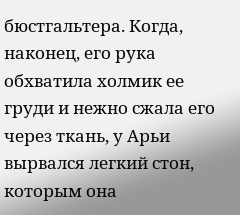бюстгальтера. Когда, наконец, его рука обхватила холмик ее груди и нежно сжала его через ткань, у Арьи вырвался легкий стон, которым она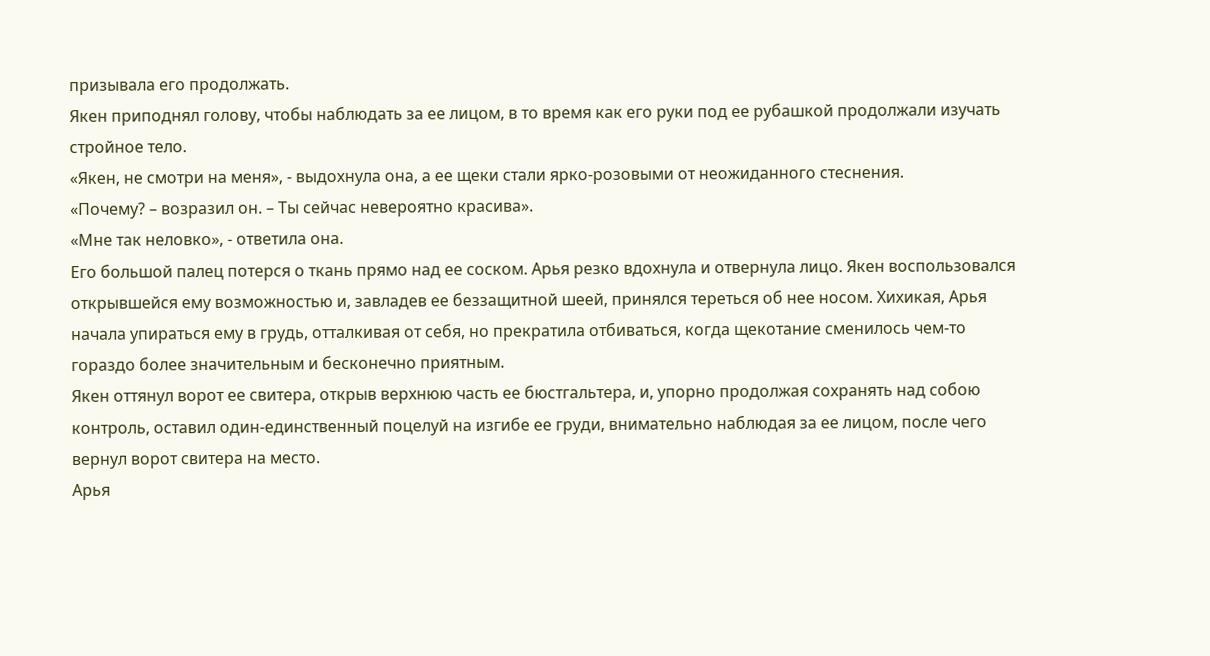призывала его продолжать.
Якен приподнял голову, чтобы наблюдать за ее лицом, в то время как его руки под ее рубашкой продолжали изучать стройное тело.
«Якен, не смотри на меня», - выдохнула она, а ее щеки стали ярко-розовыми от неожиданного стеснения.
«Почему? – возразил он. – Ты сейчас невероятно красива».
«Мне так неловко», - ответила она.
Его большой палец потерся о ткань прямо над ее соском. Арья резко вдохнула и отвернула лицо. Якен воспользовался открывшейся ему возможностью и, завладев ее беззащитной шеей, принялся тереться об нее носом. Хихикая, Арья начала упираться ему в грудь, отталкивая от себя, но прекратила отбиваться, когда щекотание сменилось чем-то гораздо более значительным и бесконечно приятным.
Якен оттянул ворот ее свитера, открыв верхнюю часть ее бюстгальтера, и, упорно продолжая сохранять над собою контроль, оставил один-единственный поцелуй на изгибе ее груди, внимательно наблюдая за ее лицом, после чего вернул ворот свитера на место.
Арья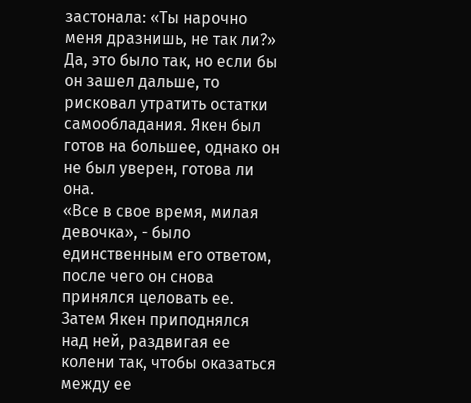застонала: «Ты нарочно меня дразнишь, не так ли?»
Да, это было так, но если бы он зашел дальше, то рисковал утратить остатки самообладания. Якен был готов на большее, однако он не был уверен, готова ли она.
«Все в свое время, милая девочка», - было единственным его ответом, после чего он снова принялся целовать ее.
Затем Якен приподнялся над ней, раздвигая ее колени так, чтобы оказаться между ее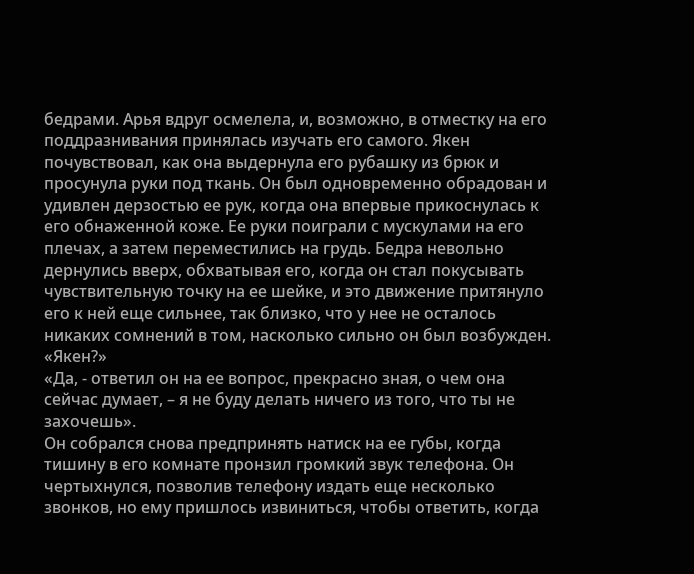бедрами. Арья вдруг осмелела, и, возможно, в отместку на его поддразнивания принялась изучать его самого. Якен почувствовал, как она выдернула его рубашку из брюк и просунула руки под ткань. Он был одновременно обрадован и удивлен дерзостью ее рук, когда она впервые прикоснулась к его обнаженной коже. Ее руки поиграли с мускулами на его плечах, а затем переместились на грудь. Бедра невольно дернулись вверх, обхватывая его, когда он стал покусывать чувствительную точку на ее шейке, и это движение притянуло его к ней еще сильнее, так близко, что у нее не осталось никаких сомнений в том, насколько сильно он был возбужден.
«Якен?»
«Да, - ответил он на ее вопрос, прекрасно зная, о чем она сейчас думает, – я не буду делать ничего из того, что ты не захочешь».
Он собрался снова предпринять натиск на ее губы, когда тишину в его комнате пронзил громкий звук телефона. Он чертыхнулся, позволив телефону издать еще несколько звонков, но ему пришлось извиниться, чтобы ответить, когда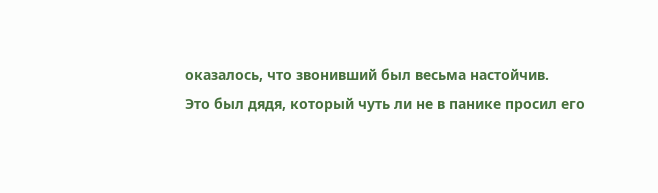оказалось, что звонивший был весьма настойчив.
Это был дядя, который чуть ли не в панике просил его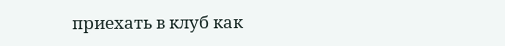приехать в клуб как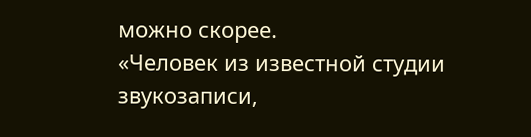можно скорее.
«Человек из известной студии звукозаписи,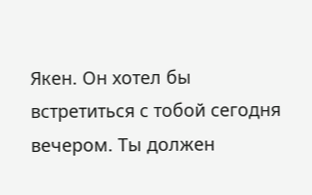Якен. Он хотел бы встретиться с тобой сегодня вечером. Ты должен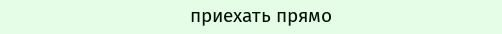приехать прямо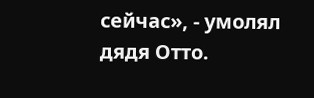сейчас», - умолял дядя Отто.